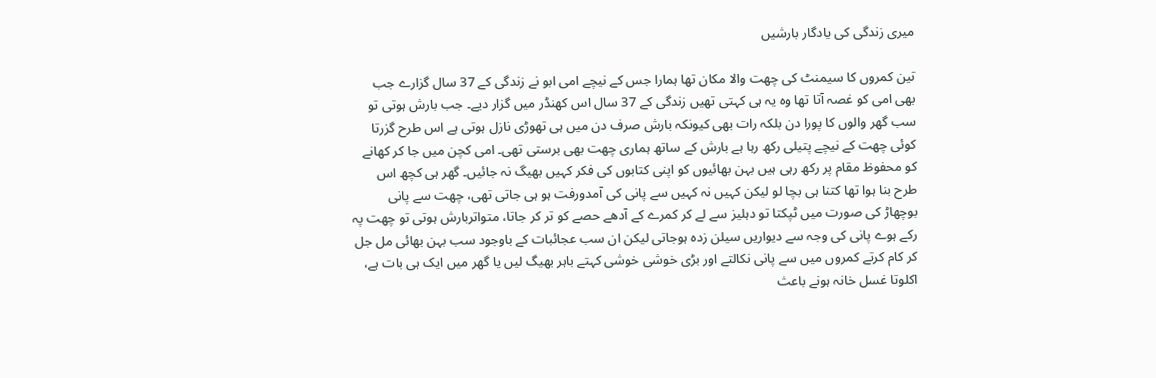میری زندگی کی یادگار بارشیں

تین کمروں کا سیمنٹ کی چھت والا مکان تھا ہمارا جس کے نیچے امی ابو نے زندگی کے 37 سال گزارے جب بھی امی کو غصہ آتا تھا وہ یہ ہی کہتی تھیں زندگی کے 37 سال اس کھنڈر میں گزار دیے۔ جب بارش ہوتی تو سب گھر والوں کا پورا دن بلکہ رات بھی کیونکہ بارش صرف دن میں ہی تھوڑی نازل ہوتی ہے اس طرح گزرتا کوئی چھت کے نیچے پتیلی رکھ رہا ہے بارش کے ساتھ ہماری چھت بھی برستی تھی۔ امی کچن میں جا کر کھانے کو محفوظ مقام پر رکھ رہی ہیں بہن بھائیوں کو اپنی کتابوں کی فکر کہیں بھیگ نہ جائیں۔ گھر ہی کچھ اس طرح بنا ہوا تھا کتنا ہی بچا لو لیکن کہیں نہ کہیں سے پانی کی آمدورفت ہو ہی جاتی تھی، چھت سے پانی بوچھاڑ کی صورت میں ٹپکتا تو دہلیز سے لے کر کمرے کے آدھے حصے کو تر کر جاتا، متواتربارش ہوتی تو چھت پہ رکے ہوے پانی کی وجہ سے دیواریں سیلن زدہ ہوجاتی لیکن ان سب عجائبات کے باوجود سب بہن بھائی مل جل کر کام کرتے کمروں میں سے پانی نکالتے اور بڑی خوشی خوشی کہتے باہر بھیگ لیں یا گھر میں ایک ہی بات ہے، اکلوتا غسل خانہ ہونے باعث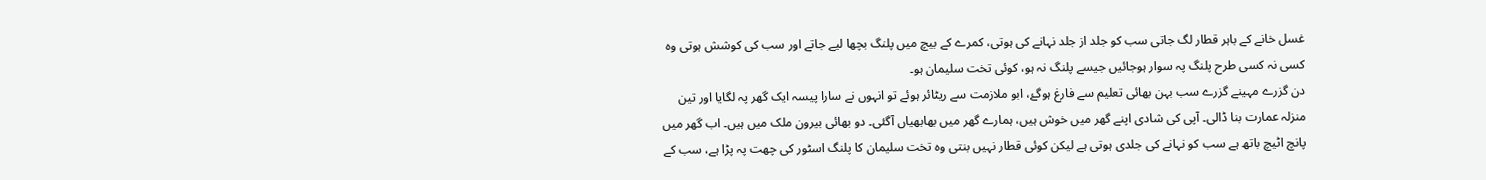غسل خانے کے باہر قطار لگ جاتی سب کو جلد از جلد نہانے کی ہوتی، کمرے کے بیچ میں پلنگ بچھا لیے جاتے اور سب کی کوشش ہوتی وہ کسی نہ کسی طرح پلنگ پہ سوار ہوجائیں جیسے پلنگ نہ ہو، کوئی تخت سلیمان ہو۔
دن گزرے مہینے گزرے سب بہن بھائی تعلیم سے فارغ ہوگۓ، ابو ملازمت سے ریٹائر ہوئے تو انہوں نے سارا پیسہ ایک گھر پہ لگایا اور تین منزلہ عمارت بنا ڈالی۔ آپی کی شادی اپنے گھر میں خوش ہیں، ہمارے گھر میں بھابھیاں آگئی۔ دو بھائی بیرون ملک میں ہیں۔ اب گھر میں پانچ اٹیچ باتھ ہے سب کو نہانے کی جلدی ہوتی ہے لیکن کوئی قطار نہیں بنتی وہ تخت سلیمان کا پلنگ اسٹور کی چھت پہ پڑا ہے، سب کے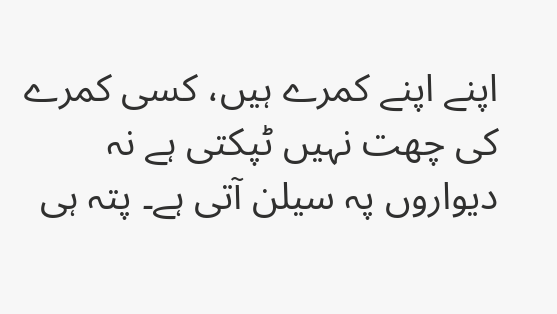اپنے اپنے کمرے ہیں، کسی کمرے کی چھت نہیں ٹپکتی ہے نہ دیواروں پہ سیلن آتی ہے۔ پتہ ہی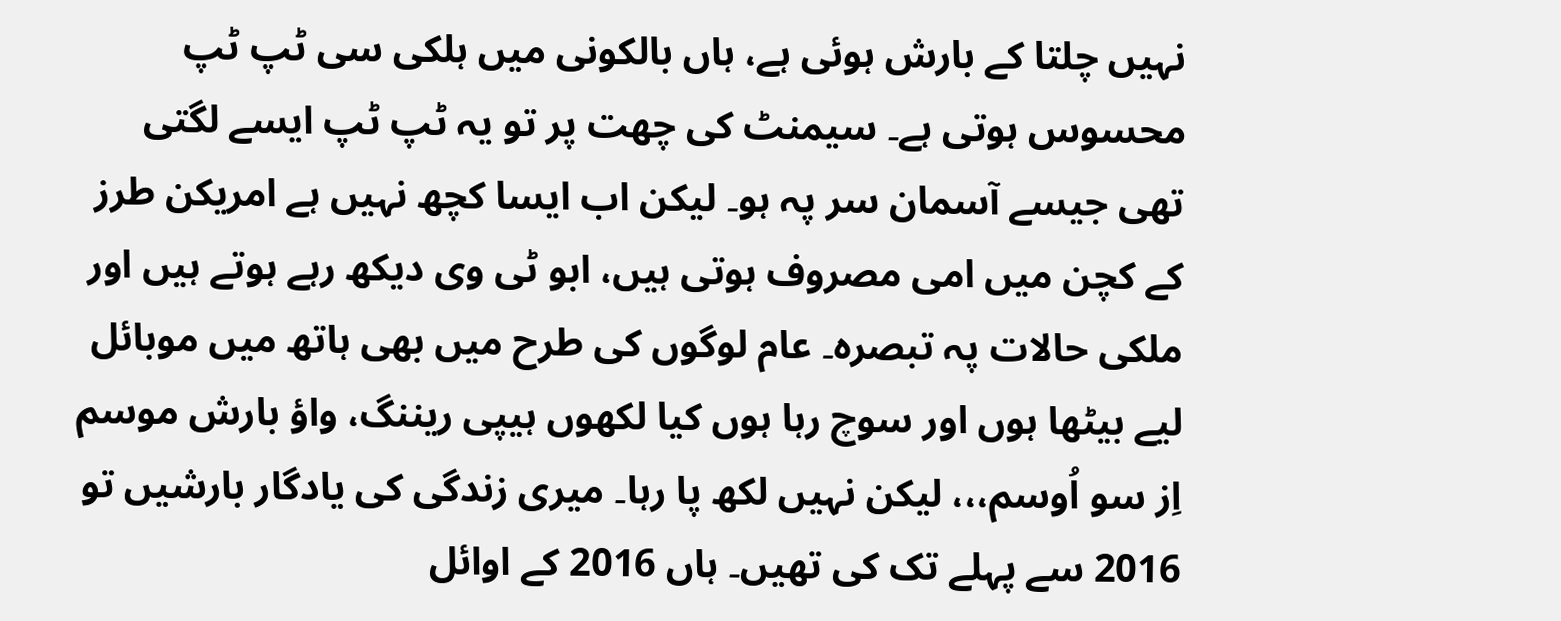نہیں چلتا کے بارش ہوئی ہے، ہاں بالکونی میں ہلکی سی ٹپ ٹپ محسوس ہوتی ہے۔ سیمنٹ کی چھت پر تو یہ ٹپ ٹپ ایسے لگتی تھی جیسے آسمان سر پہ ہو۔ لیکن اب ایسا کچھ نہیں ہے امریکن طرز کے کچن میں امی مصروف ہوتی ہیں، ابو ٹی وی دیکھ رہے ہوتے ہیں اور ملکی حالات پہ تبصرہ۔ عام لوگوں کی طرح میں بھی ہاتھ میں موبائل لیے بیٹھا ہوں اور سوچ رہا ہوں کیا لکھوں ہیپی ریننگ، واؤ بارش موسم اِز سو اُوسم،،، لیکن نہیں لکھ پا رہا۔ میری زندگی کی یادگار بارشیں تو 2016 سے پہلے تک کی تھیں۔ ہاں 2016 کے اوائل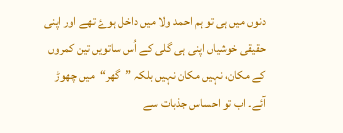دنوں میں ہی تو ہم احمد ولا میں داخل ہوۓ تھے اور اپنی حقیقی خوشیاں اپنی ہی گلی کے اُس ساتویں تین کمروں کے مکان، نہیں مکان نہیں بلکہ ”گھر“میں چھوڑ آئے۔ اب تو احساس جذبات سے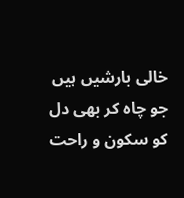خالی بارشیں ہیں جو چاہ کر بھی دل کو سکون و راحت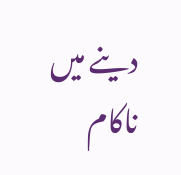دینے میں ناکام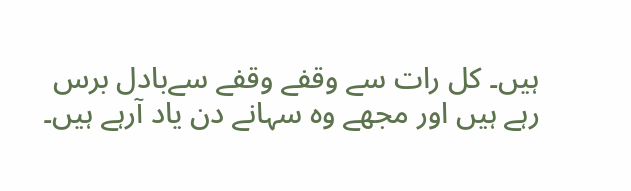ہیں۔ کل رات سے وقفے وقفے سےبادل برس رہے ہیں اور مجھے وہ سہانے دن یاد آرہے ہیں۔